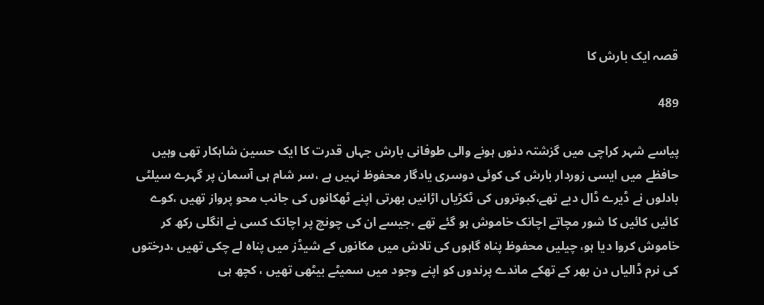قصہ ایک بارش کا

489

پیاسے شہر کراچی میں گزشتہ دنوں ہونے والی طوفانی بارش جہاں قدرت کا ایک حسین شاہکار تھی وہیں حافظے میں ایسی زوردار بارش کی کوئی دوسری یادگار محفوظ نہیں ہے ،سر شام ہی آسمان پر گہرے سیلٹی بادلوں نے ڈیرے ڈال دیے تھے،کبوتروں کی ٹکڑیاں اڑانیں بھرتی اپنے ٹھکانوں کی جانب محو پرواز تھیں ،کوے کائیں کائیں کا شور مچاتے اچانک خاموش ہو گئے تھے ،جیسے ان کی چونچ پر اچانک کسی نے انگلی رکھ کر خاموش کروا دیا ہو، چیلیں محفوظ پناہ گاہوں کی تلاش میں مکانوں کے شیڈز میں پناہ لے چکی تھیں ،درختوں کی نرم ڈالیاں دن بھر کے تھکے ماندے پرندوں کو اپنے وجود میں سمیٹے بیٹھی تھیں ، کچھ ہی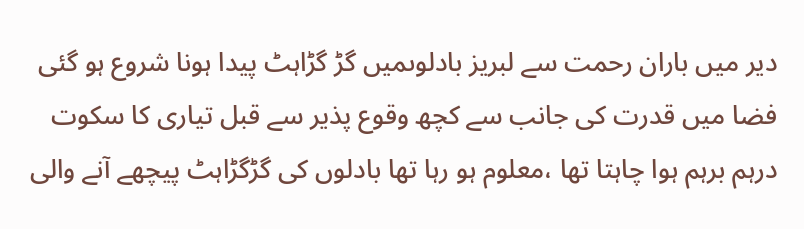دیر میں باران رحمت سے لبریز بادلوںمیں گڑ گڑاہٹ پیدا ہونا شروع ہو گئی فضا میں قدرت کی جانب سے کچھ وقوع پذیر سے قبل تیاری کا سکوت درہم برہم ہوا چاہتا تھا ،معلوم ہو رہا تھا بادلوں کی گڑگڑاہٹ پیچھے آنے والی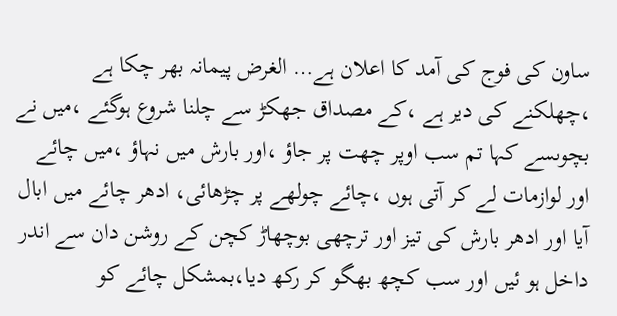ساون کی فوج کی آمد کا اعلان ہے… الغرض پیمانہ بھر چکا ہے ،چھلکنے کی دیر ہے ،کے مصداق جھکڑ سے چلنا شروع ہوگئے ،میں نے بچوںسے کہا تم سب اوپر چھت پر جاؤ ،اور بارش میں نہاؤ ،میں چائے اور لوازمات لے کر آتی ہوں ،چائے چولھے پر چڑھائی، ادھر چائے میں ابال آیا اور ادھر بارش کی تیز اور ترچھی بوچھاڑ کچن کے روشن دان سے اندر داخل ہو ئیں اور سب کچھ بھگو کر رکھ دیا،بمشکل چائے کو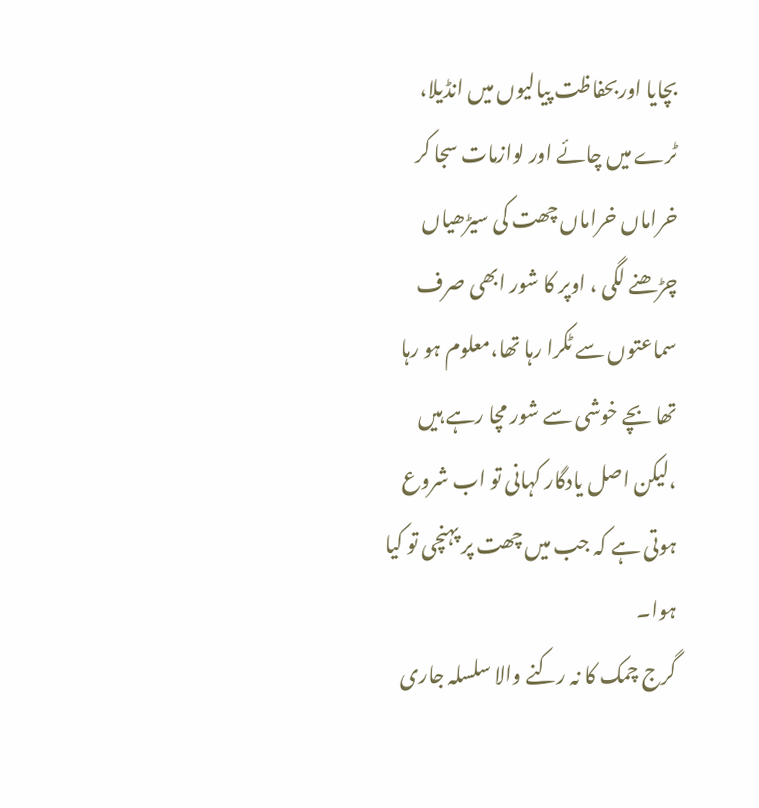بچایا اوربحفاظت پیالیوں میں انڈیلا، ٹرے میں چائے اور لوازمات سجا کر خراماں خراماں چھت کی سیڑھیاں چڑھنے لگی ، اوپر کا شور ابھی صرف سماعتوں سے ٹکرا رہا تھا،معلوم ہو رہا تھا بچے خوشی سے شور مچا رہے ہیں ،لیکن اصل یادگار کہانی تو اب شروع ہوتی ہے کہ جب میں چھت پر پہنچی تو کیا ہوا۔
گرج چمک کا نہ رکنے والا سلسلہ جاری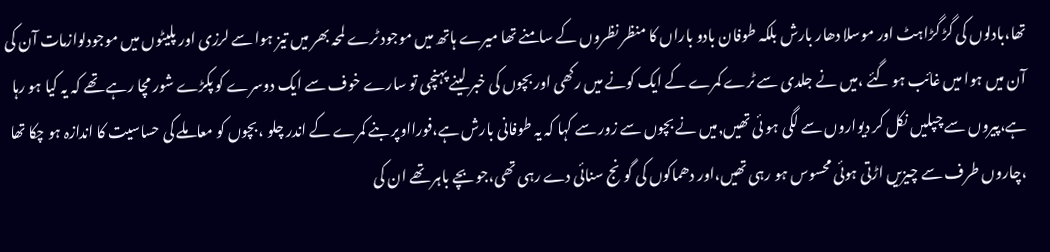تھا،بادلوں کی گڑ گڑاہٹ اور موسلا دھار بارش بلکہ طوفان بادو باراں کا منظر نظروں کے سامنے تھا میرے ہاتھ میں موجود ٹرے لمحہ بھر میں تیز ہوا سے لرزی اور پلیٹوں میں موجودلوازمات آن کی آن میں ہوا میں غائب ہو گئے ،میں نے جلدی سے ٹرے کمرے کے ایک کونے میں رکھی اور بچوں کی خبر لینے پہنچی تو سارے خوف سے ایک دوسرے کو پکڑے شور مچا رہے تھے کہ یہ کیا ہو رہا ہے،پیروں سے چپلیں نکل کر دیواروں سے لگی ہو ئی تھیں,میں نے بچوں سے زور سے کہا کہ یہ طوفانی بارش ہے،فورااوپر بنے کمرے کے اندر چلو ،بچوں کو معاملے کی حساسیت کا اندازہ ہو چکا تھا ،چاروں طرف سے چیزیں اڑتی ہوئی محسوس ہو رہی تھیں،اور دھماکوں کی گونج سنائی دے رہی تھی،جو بچے باہر تھے ان کی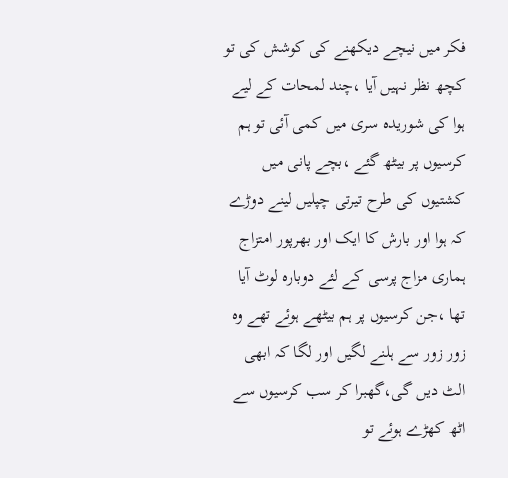فکر میں نیچے دیکھنے کی کوشش کی تو کچھ نظر نہیں آیا ،چند لمحات کے لیے ہوا کی شوریدہ سری میں کمی آئی تو ہم کرسیوں پر بیٹھ گئے ،بچے پانی میں کشتیوں کی طرح تیرتی چپلیں لینے دوڑے کہ ہوا اور بارش کا ایک اور بھرپور امتزاج ہماری مزاج پرسی کے لئے دوبارہ لوٹ آیا تھا ،جن کرسیوں پر ہم بیٹھے ہوئے تھے وہ زور زور سے ہلنے لگیں اور لگا کہ ابھی الٹ دیں گی،گھبرا کر سب کرسیوں سے اٹھ کھڑے ہوئے تو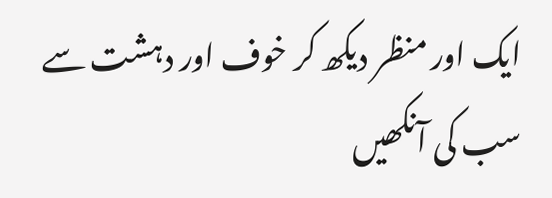ایک اور منظر دیکھ کر خوف اور دہشت سے سب کی آنکھیں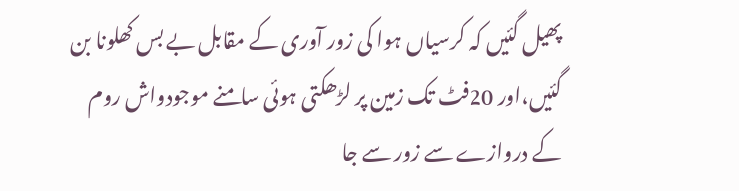پھیل گئیں کہ کرسیاں ہوا کی زور آوری کے مقابل بے بس کھلونا بن گئیں،اور 20فٹ تک زمین پر لڑھکتی ہوئی سامنے موجودواش روم کے دروازے سے زور سے جا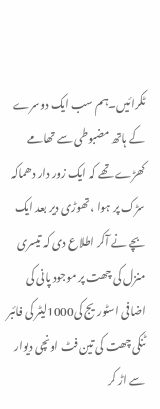ٹکرائیں۔ہم سب ایک دوسرے کے ہاتھ مضبوطی سے تھامے کھڑے تھے کہ ایک زور دار دھماکہ سڑک پر ہوا ،تھوڑی دیر بعد ایک بچے نے آکر اطلاع دی کہ تیسری منزل کی چھت پر موجود پانی کی اضافی اسٹوریج کی1000لیٹر کی فائبر ٹنکی چھت کی تین فٹ اونچی دیوار سے اڑ کر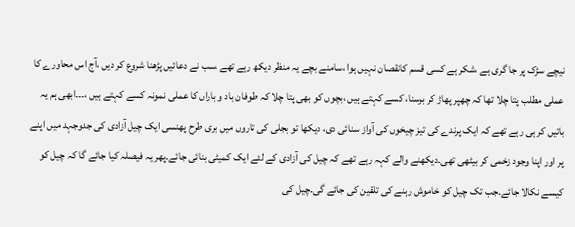نیچے سڑک پر جا گری ہے ،شکر ہے کسی قسم کانقصان نہیں ہوا ،سامنے بچے یہ منظر دیکھ رہے تھے ،سب نے دعائیں پڑھنا شروع کر دیں ،آج اس محاورے کا عملی مطلب پتا چلا تھا کہ چھپر پھاڑ کر برسنا، کسے کہتے ہیں ،بچوں کو بھی پتا چلا کہ طوفان باد و باراں کا عملی نمونہ کسے کہتے ہیں ،۔۔۔ابھی ہم یہ باتیں کر ہی رہے تھے کہ ایک پرندے کی تیز چیخوں کی آواز سنائی دی، دیکھا تو بجلی کی تاروں میں بری طرح پھنسی ایک چیل آزادی کی جدوجہد میں اپنے پر اور اپنا وجود زخمی کر بیٹھی تھی۔دیکھنے والے کہہ رہے تھے کہ چیل کی آزادی کے لئے ایک کمیٹی بنائی جائے۔پھر یہ فیصلہ کیا جائے گا کہ چیل کو کیسے نکالا جائے۔جب تک چیل کو خاموش رہنے کی تلقین کی جائے گی۔چیل کی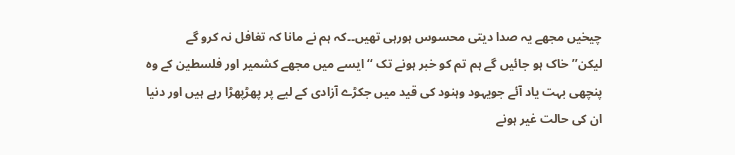چیخیں مجھے یہ صدا دیتی محسوس ہورہی تھیں۔۔کہ ہم نے مانا کہ تغافل نہ کرو گے لیکن’’خاک ہو جائیں گے ہم تم کو خبر ہونے تک ‘‘ایسے میں مجھے کشمیر اور فلسطین کے وہ پنچھی بہت یاد آئے جویہود وہنود کی قید میں جکڑے آزادی کے لیے پر پھڑپھڑا رہے ہیں اور دنیا ان کی حالت غیر ہونے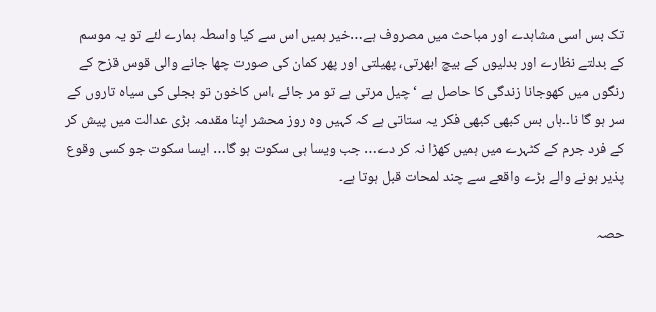تک بس اسی مشاہدے اور مباحث میں مصروف ہے…خیر ہمیں اس سے کیا واسطہ ہمارے لئے تو یہ موسم کے بدلتے نظارے اور بدلیوں کے بیچ ابھرتی، پھیلتی اور پھر کمان کی صورت چھا جانے والی قوس قزح کے رنگوں میں کھوجانا زندگی کا حاصل ہے ‘ چیل مرتی ہے تو مر جائے ،اس کاخون تو بجلی کی سیاہ تاروں کے سر ہو گا نا۔۔ہاں بس کبھی کبھی فکر یہ ستاتی ہے کہ کہیں وہ روز محشر اپنا مقدمہ بڑی عدالت میں پیش کر کے فرد جرم کے کٹہرے میں ہمیں کھڑا نہ کر دے… جب ویسا ہی سکوت ہو گا… ایسا سکوت جو کسی وقوع پذیر ہونے والے بڑے واقعے سے چند لمحات قبل ہوتا ہے۔

حصہ